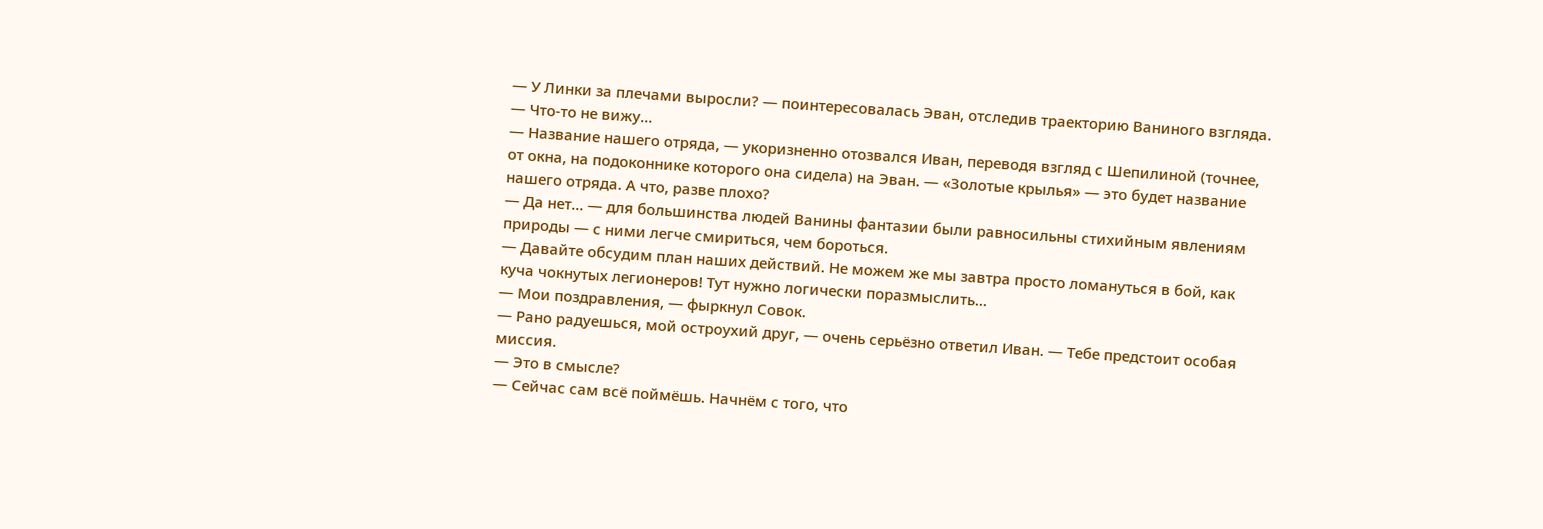— У Линки за плечами выросли? — поинтересовалась Эван, отследив траекторию Ваниного взгляда. — Что-то не вижу…
— Название нашего отряда, — укоризненно отозвался Иван, переводя взгляд с Шепилиной (точнее, от окна, на подоконнике которого она сидела) на Эван. — «Золотые крылья» — это будет название нашего отряда. А что, разве плохо?
— Да нет… — для большинства людей Ванины фантазии были равносильны стихийным явлениям природы — с ними легче смириться, чем бороться.
— Давайте обсудим план наших действий. Не можем же мы завтра просто ломануться в бой, как куча чокнутых легионеров! Тут нужно логически поразмыслить…
— Мои поздравления, — фыркнул Совок.
— Рано радуешься, мой остроухий друг, — очень серьёзно ответил Иван. — Тебе предстоит особая миссия.
— Это в смысле?
— Сейчас сам всё поймёшь. Начнём с того, что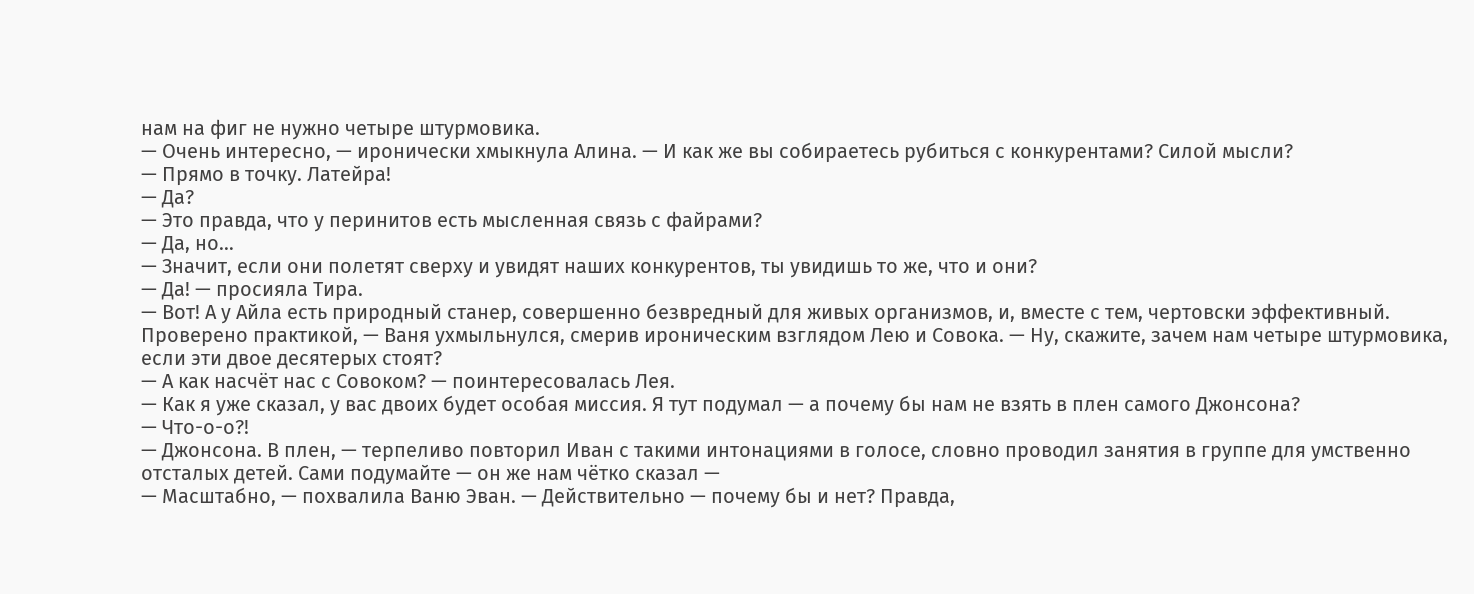нам на фиг не нужно четыре штурмовика.
— Очень интересно, — иронически хмыкнула Алина. — И как же вы собираетесь рубиться с конкурентами? Силой мысли?
— Прямо в точку. Латейра!
— Да?
— Это правда, что у перинитов есть мысленная связь с файрами?
— Да, но…
— Значит, если они полетят сверху и увидят наших конкурентов, ты увидишь то же, что и они?
— Да! — просияла Тира.
— Вот! А у Айла есть природный станер, совершенно безвредный для живых организмов, и, вместе с тем, чертовски эффективный. Проверено практикой, — Ваня ухмыльнулся, смерив ироническим взглядом Лею и Совока. — Ну, скажите, зачем нам четыре штурмовика, если эти двое десятерых стоят?
— А как насчёт нас с Совоком? — поинтересовалась Лея.
— Как я уже сказал, у вас двоих будет особая миссия. Я тут подумал — а почему бы нам не взять в плен самого Джонсона?
— Что-о-о?!
— Джонсона. В плен, — терпеливо повторил Иван с такими интонациями в голосе, словно проводил занятия в группе для умственно отсталых детей. Сами подумайте — он же нам чётко сказал —
— Масштабно, — похвалила Ваню Эван. — Действительно — почему бы и нет? Правда,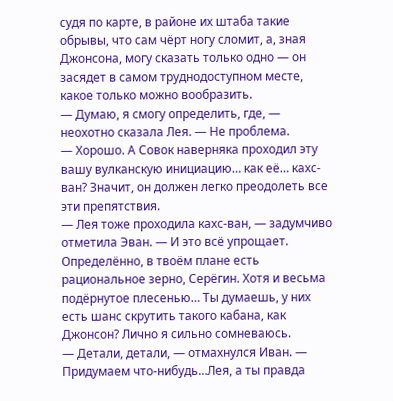судя по карте, в районе их штаба такие обрывы, что сам чёрт ногу сломит, а, зная Джонсона, могу сказать только одно — он засядет в самом труднодоступном месте, какое только можно вообразить.
— Думаю, я смогу определить, где, — неохотно сказала Лея. — Не проблема.
— Хорошо. А Совок наверняка проходил эту вашу вулканскую инициацию… как её… кахс-ван? Значит, он должен легко преодолеть все эти препятствия.
— Лея тоже проходила кахс-ван, — задумчиво отметила Эван. — И это всё упрощает. Определённо, в твоём плане есть рациональное зерно, Серёгин. Хотя и весьма подёрнутое плесенью… Ты думаешь, у них есть шанс скрутить такого кабана, как Джонсон? Лично я сильно сомневаюсь.
— Детали, детали, — отмахнулся Иван. — Придумаем что-нибудь…Лея, а ты правда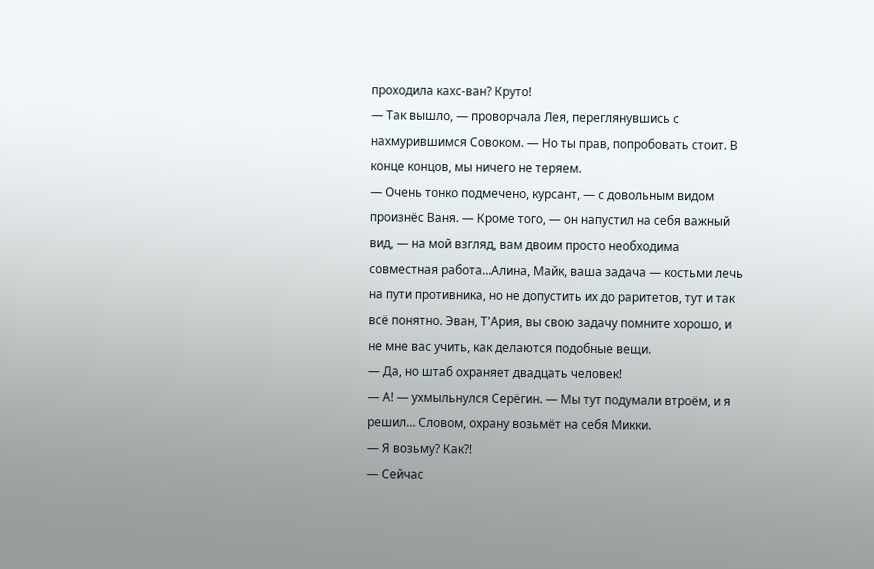проходила кахс-ван? Круто!
— Так вышло, — проворчала Лея, переглянувшись с нахмурившимся Совоком. — Но ты прав, попробовать стоит. В конце концов, мы ничего не теряем.
— Очень тонко подмечено, курсант, — с довольным видом произнёс Ваня. — Кроме того, — он напустил на себя важный вид, — на мой взгляд, вам двоим просто необходима совместная работа…Алина, Майк, ваша задача — костьми лечь на пути противника, но не допустить их до раритетов, тут и так всё понятно. Эван, Т'Ария, вы свою задачу помните хорошо, и не мне вас учить, как делаются подобные вещи.
— Да, но штаб охраняет двадцать человек!
— А! — ухмыльнулся Серёгин. — Мы тут подумали втроём, и я решил… Словом, охрану возьмёт на себя Микки.
— Я возьму? Как?!
— Сейчас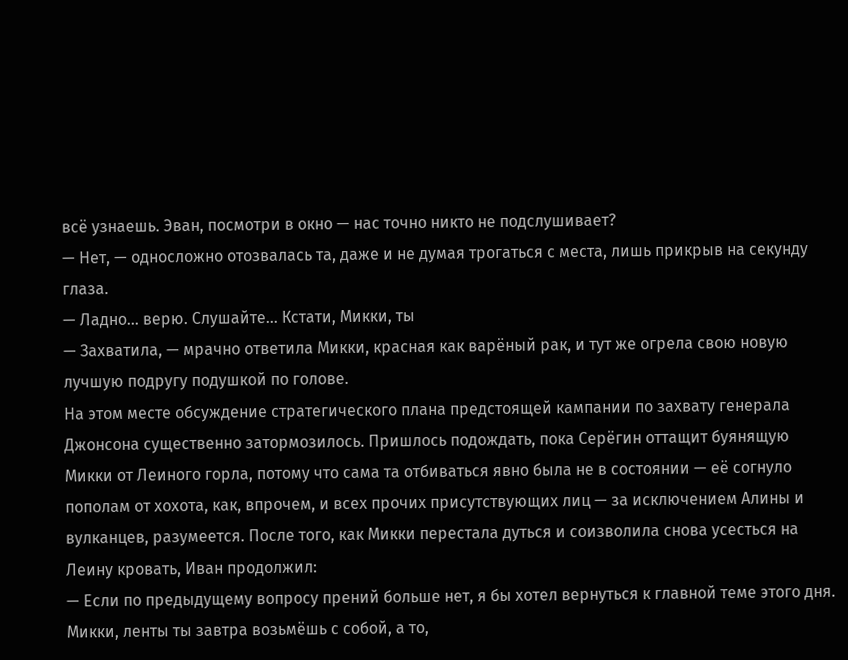всё узнаешь. Эван, посмотри в окно — нас точно никто не подслушивает?
— Нет, — односложно отозвалась та, даже и не думая трогаться с места, лишь прикрыв на секунду глаза.
— Ладно… верю. Слушайте… Кстати, Микки, ты
— Захватила, — мрачно ответила Микки, красная как варёный рак, и тут же огрела свою новую лучшую подругу подушкой по голове.
На этом месте обсуждение стратегического плана предстоящей кампании по захвату генерала Джонсона существенно затормозилось. Пришлось подождать, пока Серёгин оттащит буянящую Микки от Леиного горла, потому что сама та отбиваться явно была не в состоянии — её согнуло пополам от хохота, как, впрочем, и всех прочих присутствующих лиц — за исключением Алины и вулканцев, разумеется. После того, как Микки перестала дуться и соизволила снова усесться на Леину кровать, Иван продолжил:
— Если по предыдущему вопросу прений больше нет, я бы хотел вернуться к главной теме этого дня. Микки, ленты ты завтра возьмёшь с собой, а то,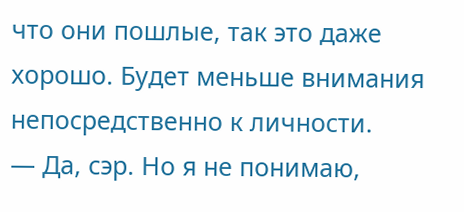что они пошлые, так это даже хорошо. Будет меньше внимания непосредственно к личности.
— Да, сэр. Но я не понимаю,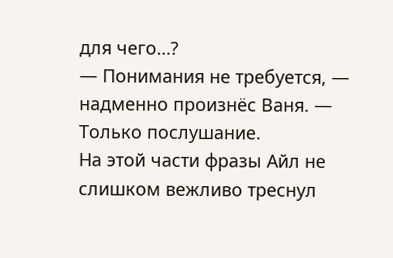для чего…?
— Понимания не требуется, — надменно произнёс Ваня. — Только послушание.
На этой части фразы Айл не слишком вежливо треснул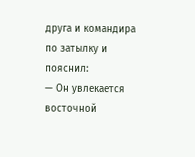друга и командира по затылку и пояснил:
— Он увлекается восточной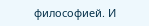философией. И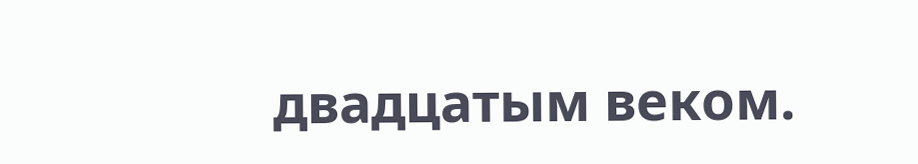двадцатым веком.